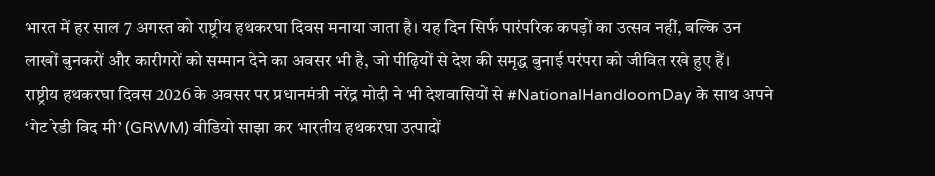भारत में हर साल 7 अगस्त को राष्ट्रीय हथकरघा दिवस मनाया जाता है। यह दिन सिर्फ पारंपरिक कपड़ों का उत्सव नहीं, बल्कि उन लाखों बुनकरों और कारीगरों को सम्मान देने का अवसर भी है, जो पीढ़ियों से देश की समृद्ध बुनाई परंपरा को जीवित रखे हुए हैं।
राष्ट्रीय हथकरघा दिवस 2026 के अवसर पर प्रधानमंत्री नरेंद्र मोदी ने भी देशवासियों से #NationalHandloomDay के साथ अपने ‘गेट रेडी विद मी’ (GRWM) वीडियो साझा कर भारतीय हथकरघा उत्पादों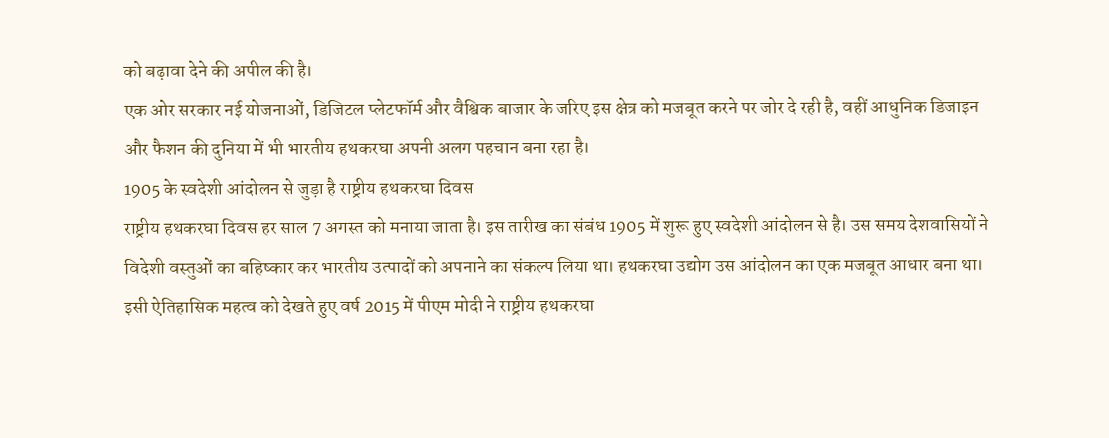को बढ़ावा देने की अपील की है।
एक ओर सरकार नई योजनाओं, डिजिटल प्लेटफॉर्म और वैश्विक बाजार के जरिए इस क्षेत्र को मजबूत करने पर जोर दे रही है, वहीं आधुनिक डिजाइन और फैशन की दुनिया में भी भारतीय हथकरघा अपनी अलग पहचान बना रहा है।
1905 के स्वदेशी आंदोलन से जुड़ा है राष्ट्रीय हथकरघा दिवस
राष्ट्रीय हथकरघा दिवस हर साल 7 अगस्त को मनाया जाता है। इस तारीख का संबंध 1905 में शुरू हुए स्वदेशी आंदोलन से है। उस समय देशवासियों ने विदेशी वस्तुओं का बहिष्कार कर भारतीय उत्पादों को अपनाने का संकल्प लिया था। हथकरघा उद्योग उस आंदोलन का एक मजबूत आधार बना था।
इसी ऐतिहासिक महत्व को देखते हुए वर्ष 2015 में पीएम मोदी ने राष्ट्रीय हथकरघा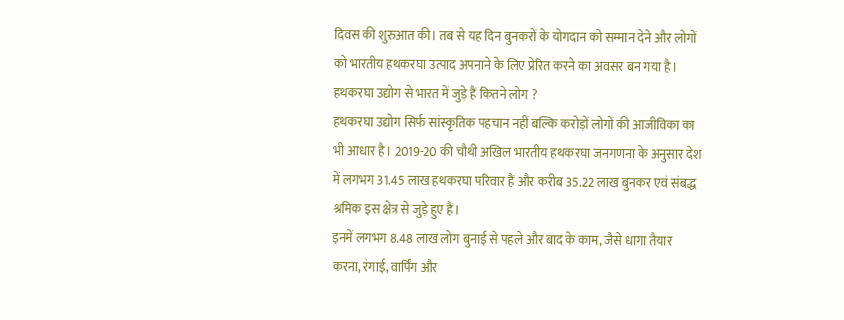दिवस की शुरुआत की। तब से यह दिन बुनकरों के योगदान को सम्मान देने और लोगों को भारतीय हथकरघा उत्पाद अपनाने के लिए प्रेरित करने का अवसर बन गया है।
हथकरघा उद्योग से भारत में जुड़े हैं कितने लोग ?
हथकरघा उद्योग सिर्फ सांस्कृतिक पहचान नहीं बल्कि करोड़ों लोगों की आजीविका का भी आधार है। 2019-20 की चौथी अखिल भारतीय हथकरघा जनगणना के अनुसार देश में लगभग 31.45 लाख हथकरघा परिवार हैं और करीब 35.22 लाख बुनकर एवं संबद्ध श्रमिक इस क्षेत्र से जुड़े हुए हैं।
इनमें लगभग 8.48 लाख लोग बुनाई से पहले और बाद के काम, जैसे धागा तैयार करना, रंगाई, वार्पिंग और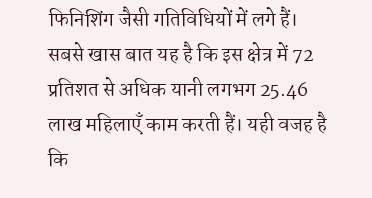फिनिशिंग जैसी गतिविधियों में लगे हैं। सबसे खास बात यह है कि इस क्षेत्र में 72 प्रतिशत से अधिक यानी लगभग 25.46 लाख महिलाएँ काम करती हैं। यही वजह है कि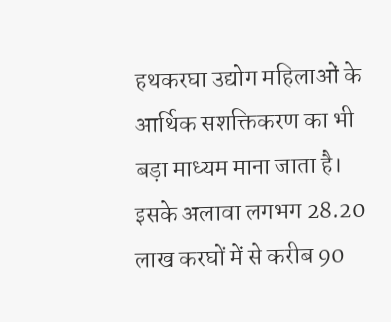हथकरघा उद्योग महिलाओं के आर्थिक सशक्तिकरण का भी बड़ा माध्यम माना जाता है।
इसके अलावा लगभग 28.20 लाख करघों में से करीब 90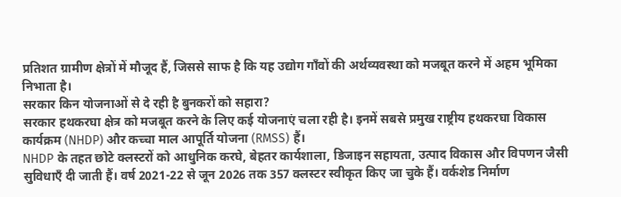प्रतिशत ग्रामीण क्षेत्रों में मौजूद हैं, जिससे साफ है कि यह उद्योग गाँवों की अर्थव्यवस्था को मजबूत करने में अहम भूमिका निभाता है।
सरकार किन योजनाओं से दे रही है बुनकरों को सहारा?
सरकार हथकरघा क्षेत्र को मजबूत करने के लिए कई योजनाएं चला रही है। इनमें सबसे प्रमुख राष्ट्रीय हथकरघा विकास कार्यक्रम (NHDP) और कच्चा माल आपूर्ति योजना (RMSS) हैं।
NHDP के तहत छोटे क्लस्टरों को आधुनिक करघे, बेहतर कार्यशाला, डिजाइन सहायता, उत्पाद विकास और विपणन जैसी सुविधाएँ दी जाती हैं। वर्ष 2021-22 से जून 2026 तक 357 क्लस्टर स्वीकृत किए जा चुके हैं। वर्कशेड निर्माण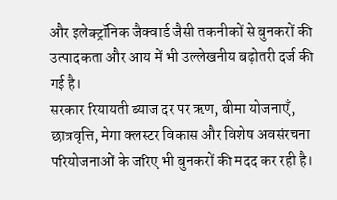और इलेक्ट्रॉनिक जैक्वार्ड जैसी तकनीकों से बुनकरों की उत्पादकता और आय में भी उल्लेखनीय बढ़ोतरी दर्ज की गई है।
सरकार रियायती ब्याज दर पर ऋण, बीमा योजनाएँ, छात्रवृत्ति, मेगा क्लस्टर विकास और विशेष अवसंरचना परियोजनाओं के जरिए भी बुनकरों की मदद कर रही है।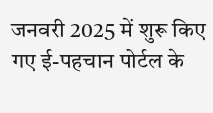जनवरी 2025 में शुरू किए गए ई-पहचान पोर्टल के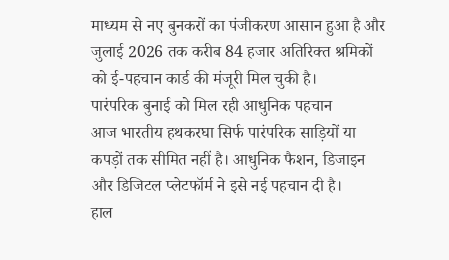माध्यम से नए बुनकरों का पंजीकरण आसान हुआ है और जुलाई 2026 तक करीब 84 हजार अतिरिक्त श्रमिकों को ई-पहचान कार्ड की मंजूरी मिल चुकी है।
पारंपरिक बुनाई को मिल रही आधुनिक पहचान
आज भारतीय हथकरघा सिर्फ पारंपरिक साड़ियों या कपड़ों तक सीमित नहीं है। आधुनिक फैशन, डिजाइन और डिजिटल प्लेटफॉर्म ने इसे नई पहचान दी है।
हाल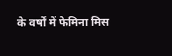के वर्षों में फेमिना मिस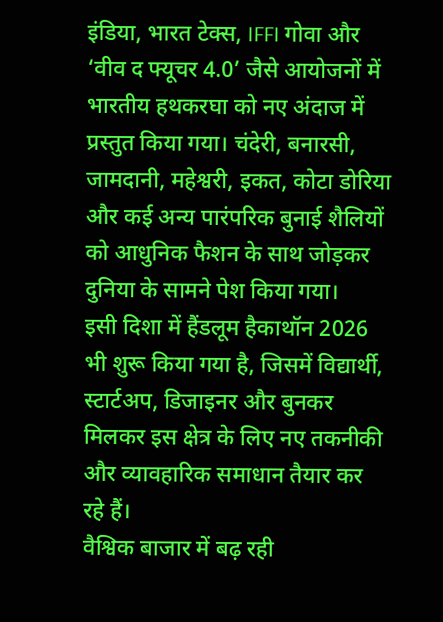इंडिया, भारत टेक्स, IFFI गोवा और ‘वीव द फ्यूचर 4.0’ जैसे आयोजनों में भारतीय हथकरघा को नए अंदाज में प्रस्तुत किया गया। चंदेरी, बनारसी, जामदानी, महेश्वरी, इकत, कोटा डोरिया और कई अन्य पारंपरिक बुनाई शैलियों को आधुनिक फैशन के साथ जोड़कर दुनिया के सामने पेश किया गया।
इसी दिशा में हैंडलूम हैकाथॉन 2026 भी शुरू किया गया है, जिसमें विद्यार्थी, स्टार्टअप, डिजाइनर और बुनकर मिलकर इस क्षेत्र के लिए नए तकनीकी और व्यावहारिक समाधान तैयार कर रहे हैं।
वैश्विक बाजार में बढ़ रही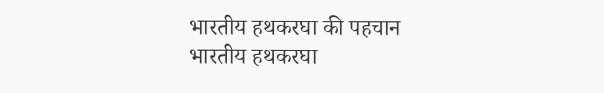भारतीय हथकरघा की पहचान
भारतीय हथकरघा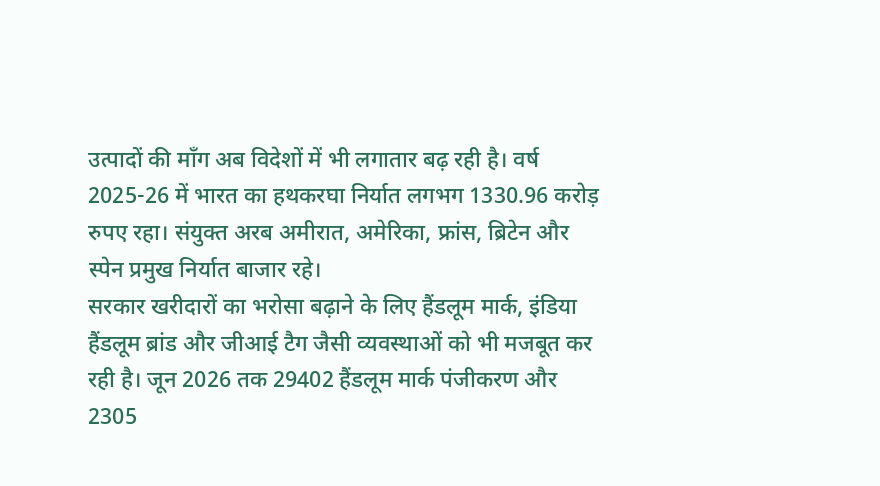उत्पादों की माँग अब विदेशों में भी लगातार बढ़ रही है। वर्ष 2025-26 में भारत का हथकरघा निर्यात लगभग 1330.96 करोड़ रुपए रहा। संयुक्त अरब अमीरात, अमेरिका, फ्रांस, ब्रिटेन और स्पेन प्रमुख निर्यात बाजार रहे।
सरकार खरीदारों का भरोसा बढ़ाने के लिए हैंडलूम मार्क, इंडिया हैंडलूम ब्रांड और जीआई टैग जैसी व्यवस्थाओं को भी मजबूत कर रही है। जून 2026 तक 29402 हैंडलूम मार्क पंजीकरण और 2305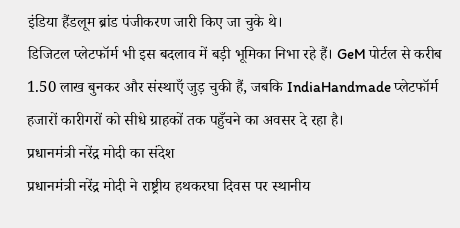इंडिया हैंडलूम ब्रांड पंजीकरण जारी किए जा चुके थे।
डिजिटल प्लेटफॉर्म भी इस बदलाव में बड़ी भूमिका निभा रहे हैं। GeM पोर्टल से करीब 1.50 लाख बुनकर और संस्थाएँ जुड़ चुकी हैं, जबकि IndiaHandmade प्लेटफॉर्म हजारों कारीगरों को सीधे ग्राहकों तक पहुँचने का अवसर दे रहा है।
प्रधानमंत्री नरेंद्र मोदी का संदेश
प्रधानमंत्री नरेंद्र मोदी ने राष्ट्रीय हथकरघा दिवस पर स्थानीय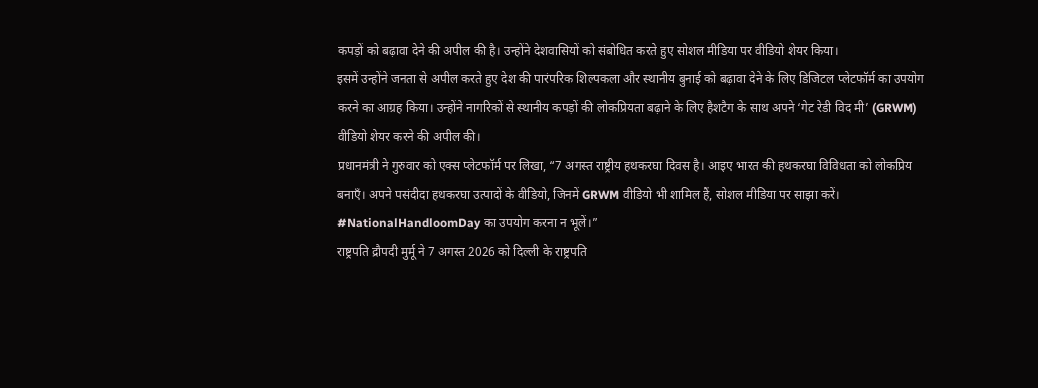कपड़ों को बढ़ावा देने की अपील की है। उन्होंने देशवासियों को संबोधित करते हुए सोशल मीडिया पर वीडियो शेयर किया।
इसमें उन्होंने जनता से अपील करते हुए देश की पारंपरिक शिल्पकला और स्थानीय बुनाई को बढ़ावा देने के लिए डिजिटल प्लेटफॉर्म का उपयोग करने का आग्रह किया। उन्होंने नागरिकों से स्थानीय कपड़ों की लोकप्रियता बढ़ाने के लिए हैशटैग के साथ अपने ‘गेट रेडी विद मी’ (GRWM) वीडियो शेयर करने की अपील की।
प्रधानमंत्री ने गुरुवार को एक्स प्लेटफॉर्म पर लिखा, “7 अगस्त राष्ट्रीय हथकरघा दिवस है। आइए भारत की हथकरघा विविधता को लोकप्रिय बनाएँ। अपने पसंदीदा हथकरघा उत्पादों के वीडियो, जिनमें GRWM वीडियो भी शामिल हैं, सोशल मीडिया पर साझा करें। #NationalHandloomDay का उपयोग करना न भूलें।”
राष्ट्रपति द्रौपदी मुर्मू ने 7 अगस्त 2026 को दिल्ली के राष्ट्रपति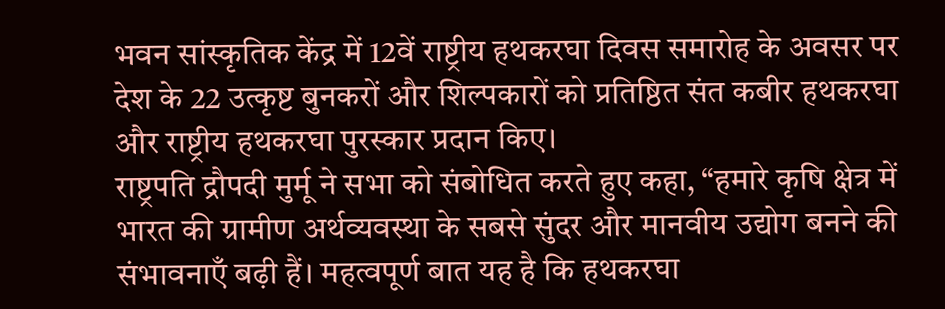भवन सांस्कृतिक केंद्र में 12वें राष्ट्रीय हथकरघा दिवस समारोह के अवसर पर देश के 22 उत्कृष्ट बुनकरों और शिल्पकारों को प्रतिष्ठित संत कबीर हथकरघा और राष्ट्रीय हथकरघा पुरस्कार प्रदान किए।
राष्ट्रपति द्रौपदी मुर्मू ने सभा को संबोधित करते हुए कहा, “हमारे कृषि क्षेत्र में भारत की ग्रामीण अर्थव्यवस्था के सबसे सुंदर और मानवीय उद्योग बनने की संभावनाएँ बढ़ी हैं। महत्वपूर्ण बात यह है कि हथकरघा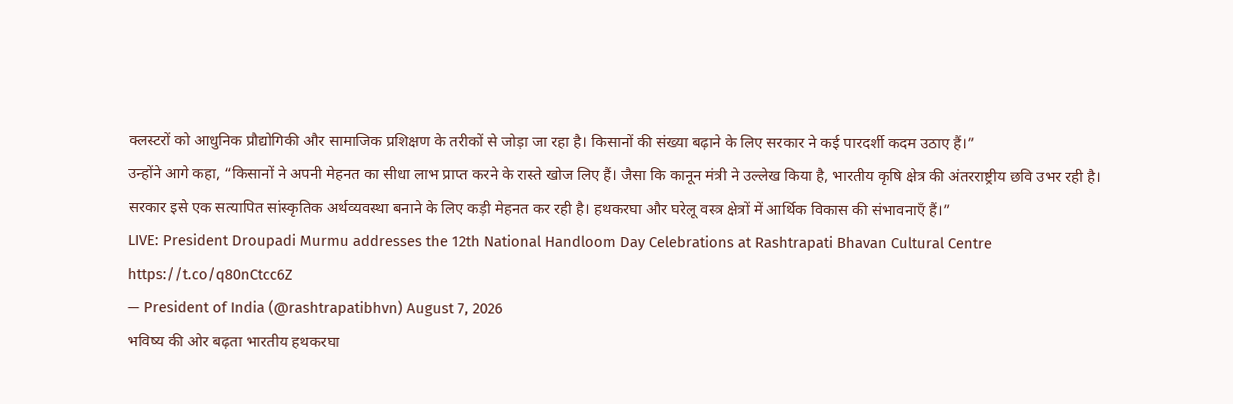क्लस्टरों को आधुनिक प्रौद्योगिकी और सामाजिक प्रशिक्षण के तरीकों से जोड़ा जा रहा है। किसानों की संख्या बढ़ाने के लिए सरकार ने कई पारदर्शी कदम उठाए हैं।”
उन्होंने आगे कहा, “किसानों ने अपनी मेहनत का सीधा लाभ प्राप्त करने के रास्ते खोज लिए हैं। जैसा कि कानून मंत्री ने उल्लेख किया है, भारतीय कृषि क्षेत्र की अंतरराष्ट्रीय छवि उभर रही है। सरकार इसे एक सत्यापित सांस्कृतिक अर्थव्यवस्था बनाने के लिए कड़ी मेहनत कर रही है। हथकरघा और घरेलू वस्त्र क्षेत्रों में आर्थिक विकास की संभावनाएँ हैं।”
LIVE: President Droupadi Murmu addresses the 12th National Handloom Day Celebrations at Rashtrapati Bhavan Cultural Centre https://t.co/q80nCtcc6Z
— President of India (@rashtrapatibhvn) August 7, 2026
भविष्य की ओर बढ़ता भारतीय हथकरघा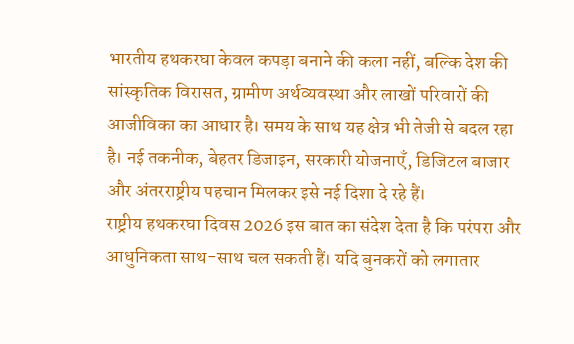भारतीय हथकरघा केवल कपड़ा बनाने की कला नहीं, बल्कि देश की सांस्कृतिक विरासत, ग्रामीण अर्थव्यवस्था और लाखों परिवारों की आजीविका का आधार है। समय के साथ यह क्षेत्र भी तेजी से बदल रहा है। नई तकनीक, बेहतर डिजाइन, सरकारी योजनाएँ, डिजिटल बाजार और अंतरराष्ट्रीय पहचान मिलकर इसे नई दिशा दे रहे हैं।
राष्ट्रीय हथकरघा दिवस 2026 इस बात का संदेश देता है कि परंपरा और आधुनिकता साथ-साथ चल सकती हैं। यदि बुनकरों को लगातार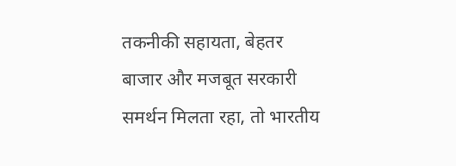तकनीकी सहायता, बेहतर बाजार और मजबूत सरकारी समर्थन मिलता रहा, तो भारतीय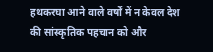हथकरघा आने वाले वर्षों में न केवल देश की सांस्कृतिक पहचान को और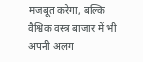मजबूत करेगा, बल्कि वैश्विक वस्त्र बाजार में भी अपनी अलग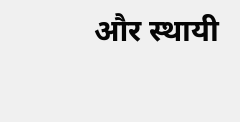और स्थायी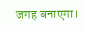जगह बनाएगा।